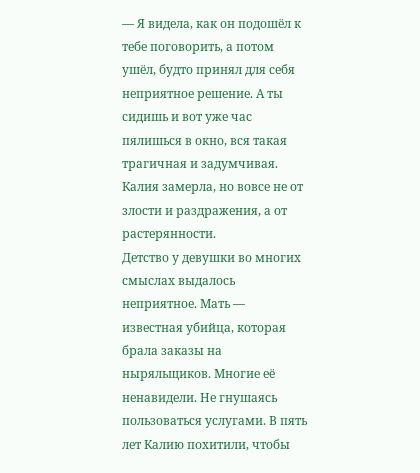— Я видела, как он подошёл к тебе поговорить, а потом ушёл, будто принял для себя неприятное решение. А ты сидишь и вот уже час пялишься в окно, вся такая трагичная и задумчивая.
Калия замерла, но вовсе не от злости и раздражения, а от растерянности.
Детство у девушки во многих смыслах выдалось неприятное. Мать — известная убийца, которая брала заказы на ныряльщиков. Многие её ненавидели. Не гнушаясь пользоваться услугами. В пять лет Калию похитили, чтобы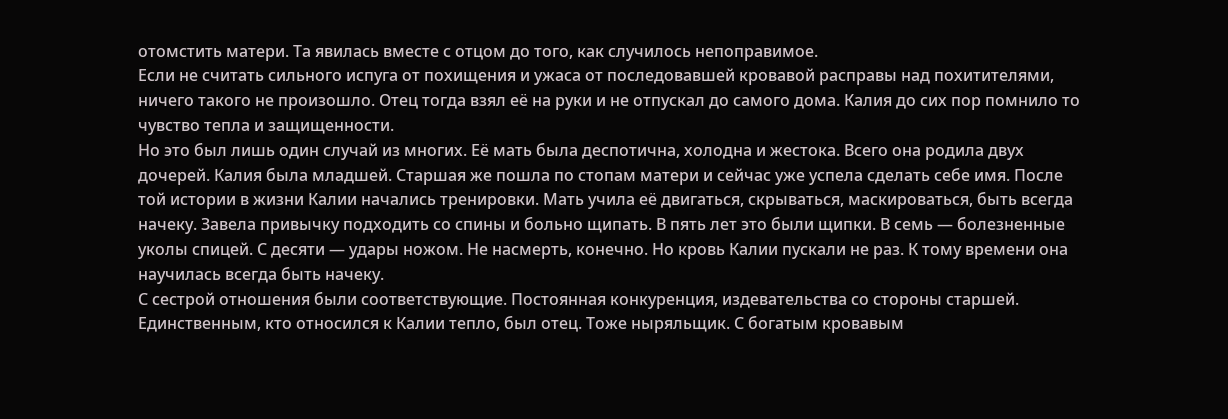отомстить матери. Та явилась вместе с отцом до того, как случилось непоправимое.
Если не считать сильного испуга от похищения и ужаса от последовавшей кровавой расправы над похитителями, ничего такого не произошло. Отец тогда взял её на руки и не отпускал до самого дома. Калия до сих пор помнило то чувство тепла и защищенности.
Но это был лишь один случай из многих. Её мать была деспотична, холодна и жестока. Всего она родила двух дочерей. Калия была младшей. Старшая же пошла по стопам матери и сейчас уже успела сделать себе имя. После той истории в жизни Калии начались тренировки. Мать учила её двигаться, скрываться, маскироваться, быть всегда начеку. Завела привычку подходить со спины и больно щипать. В пять лет это были щипки. В семь — болезненные уколы спицей. С десяти — удары ножом. Не насмерть, конечно. Но кровь Калии пускали не раз. К тому времени она научилась всегда быть начеку.
С сестрой отношения были соответствующие. Постоянная конкуренция, издевательства со стороны старшей. Единственным, кто относился к Калии тепло, был отец. Тоже ныряльщик. С богатым кровавым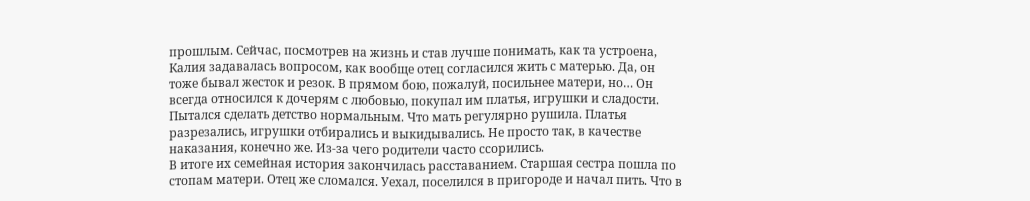прошлым. Сейчас, посмотрев на жизнь и став лучше понимать, как та устроена, Калия задавалась вопросом, как вообще отец согласился жить с матерью. Да, он тоже бывал жесток и резок. В прямом бою, пожалуй, посильнее матери, но… Он всегда относился к дочерям с любовью, покупал им платья, игрушки и сладости. Пытался сделать детство нормальным. Что мать регулярно рушила. Платья разрезались, игрушки отбирались и выкидывались. Не просто так, в качестве наказания, конечно же. Из-за чего родители часто ссорились.
В итоге их семейная история закончилась расставанием. Старшая сестра пошла по стопам матери. Отец же сломался. Уехал, поселился в пригороде и начал пить. Что в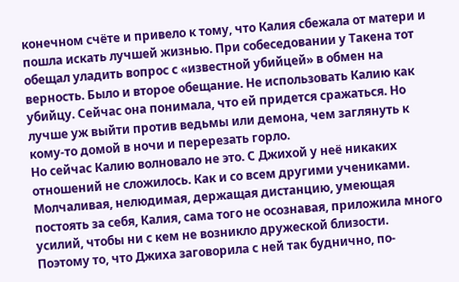конечном счёте и привело к тому, что Калия сбежала от матери и пошла искать лучшей жизнью. При собеседовании у Такена тот обещал уладить вопрос с «известной убийцей» в обмен на верность. Было и второе обещание. Не использовать Калию как убийцу. Сейчас она понимала, что ей придется сражаться. Но лучше уж выйти против ведьмы или демона, чем заглянуть к кому-то домой в ночи и перерезать горло.
Но сейчас Калию волновало не это. С Джихой у неё никаких отношений не сложилось. Как и со всем другими учениками. Молчаливая, нелюдимая, держащая дистанцию, умеющая постоять за себя, Калия, сама того не осознавая, приложила много усилий, чтобы ни с кем не возникло дружеской близости.
Поэтому то, что Джиха заговорила с ней так буднично, по-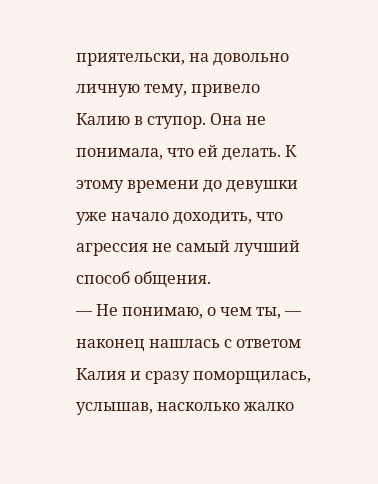приятельски, на довольно личную тему, привело Калию в ступор. Она не понимала, что ей делать. К этому времени до девушки уже начало доходить, что агрессия не самый лучший способ общения.
— Не понимаю, о чем ты, — наконец нашлась с ответом Калия и сразу поморщилась, услышав, насколько жалко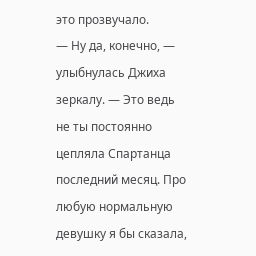это прозвучало.
— Ну да, конечно, — улыбнулась Джиха зеркалу. — Это ведь не ты постоянно цепляла Спартанца последний месяц. Про любую нормальную девушку я бы сказала,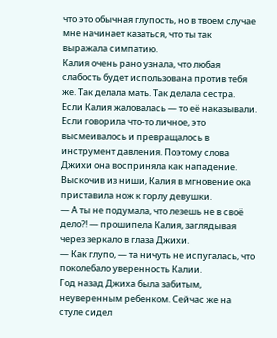что это обычная глупость, но в твоем случае мне начинает казаться, что ты так выражала симпатию.
Калия очень рано узнала, что любая слабость будет использована против тебя же. Так делала мать. Так делала сестра. Если Калия жаловалась — то её наказывали. Если говорила что-то личное, это высмеивалось и превращалось в инструмент давления. Поэтому слова Джихи она восприняла как нападение.
Выскочив из ниши, Калия в мгновение ока приставила нож к горлу девушки.
— А ты не подумала, что лезешь не в своё дело?! — прошипела Калия, заглядывая через зеркало в глаза Джихи.
— Как глупо, — та ничуть не испугалась, что поколебало уверенность Калии.
Год назад Джиха была забитым, неуверенным ребенком. Сейчас же на стуле сидел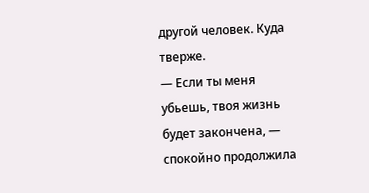другой человек. Куда тверже.
— Если ты меня убьешь, твоя жизнь будет закончена, — спокойно продолжила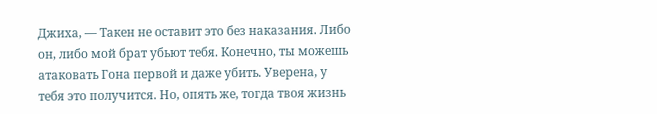Джиха, — Такен не оставит это без наказания. Либо он, либо мой брат убьют тебя. Конечно, ты можешь атаковать Гона первой и даже убить. Уверена, у тебя это получится. Но, опять же, тогда твоя жизнь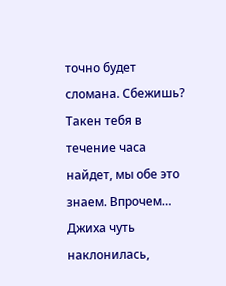точно будет сломана. Сбежишь? Такен тебя в течение часа найдет, мы обе это знаем. Впрочем…
Джиха чуть наклонилась,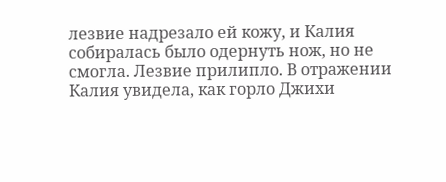лезвие надрезало ей кожу, и Калия собиралась было одернуть нож, но не смогла. Лезвие прилипло. В отражении Калия увидела, как горло Джихи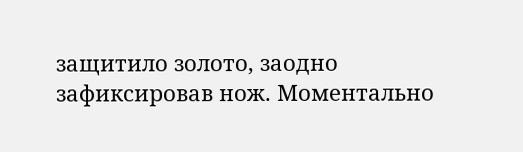защитило золото, заодно зафиксировав нож. Моментально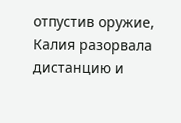отпустив оружие, Калия разорвала дистанцию и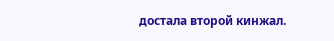достала второй кинжал.